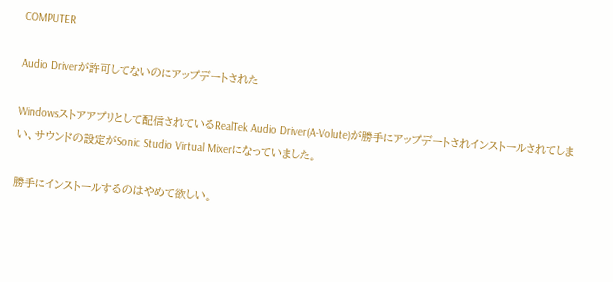COMPUTER

Audio Driverが許可してないのにアップデートされた

Windowsストアアプリとして配信されているRealTek Audio Driver(A-Volute)が勝手にアップデートされインストールされてしまい、サウンドの設定がSonic Studio Virtual Mixerになっていました。

勝手にインストールするのはやめて欲しい。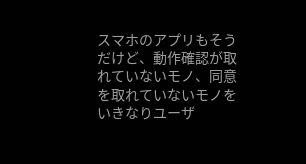スマホのアプリもそうだけど、動作確認が取れていないモノ、同意を取れていないモノをいきなりユーザ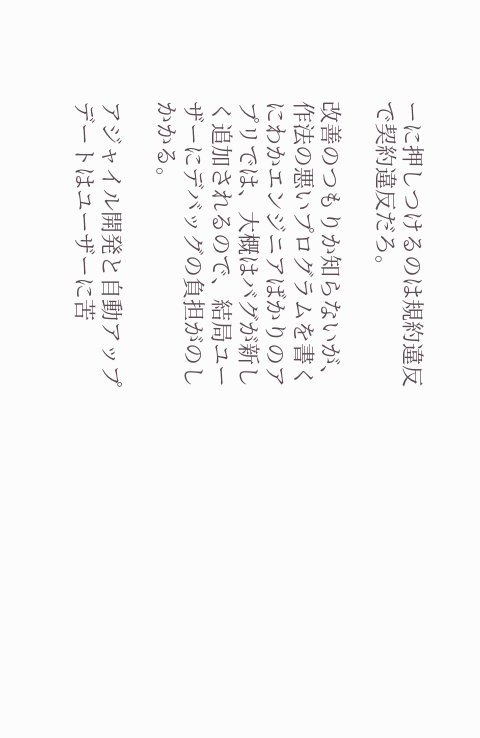ーに押しつけるのは規約違反で契約違反だろ。

改善のつもりか知らないが、作法の悪いプログラムを書くにわかエンジニアばかりのアプリでは、大概はバグが新しく追加されるので、結局ユーザーにデバッグの負担がのしかかる。

アジャイル開発と自動アップデートはユーザーに苦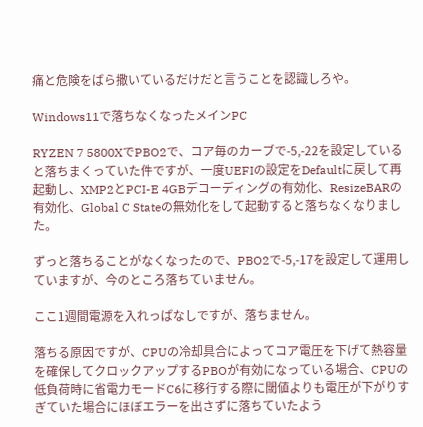痛と危険をばら撒いているだけだと言うことを認識しろや。

Windows11で落ちなくなったメインPC

RYZEN 7 5800XでPBO2で、コア毎のカーブで-5,-22を設定していると落ちまくっていた件ですが、一度UEFIの設定をDefaultに戻して再起動し、XMP2とPCI-E 4GBデコーディングの有効化、ResizeBARの有効化、Global C Stateの無効化をして起動すると落ちなくなりました。

ずっと落ちることがなくなったので、PBO2で-5,-17を設定して運用していますが、今のところ落ちていません。

ここ1週間電源を入れっぱなしですが、落ちません。

落ちる原因ですが、CPUの冷却具合によってコア電圧を下げて熱容量を確保してクロックアップするPBOが有効になっている場合、CPUの低負荷時に省電力モードC6に移行する際に閾値よりも電圧が下がりすぎていた場合にほぼエラーを出さずに落ちていたよう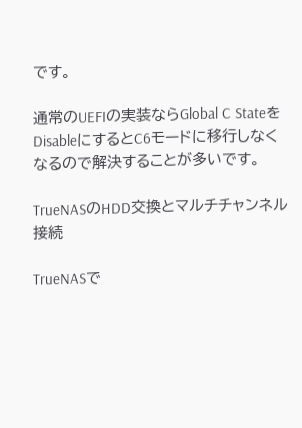です。

通常のUEFIの実装ならGlobal C StateをDisableにするとC6モードに移行しなくなるので解決することが多いです。

TrueNASのHDD交換とマルチチャンネル接続

TrueNASで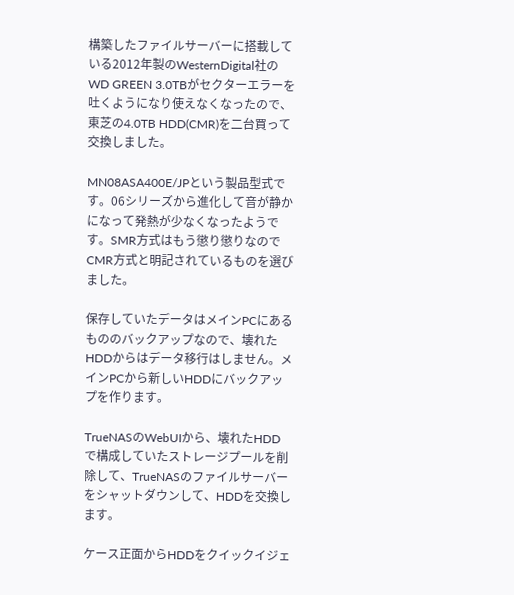構築したファイルサーバーに搭載している2012年製のWesternDigital社のWD GREEN 3.0TBがセクターエラーを吐くようになり使えなくなったので、東芝の4.0TB HDD(CMR)を二台買って交換しました。

MN08ASA400E/JPという製品型式です。06シリーズから進化して音が静かになって発熱が少なくなったようです。SMR方式はもう懲り懲りなのでCMR方式と明記されているものを選びました。

保存していたデータはメインPCにあるもののバックアップなので、壊れたHDDからはデータ移行はしません。メインPCから新しいHDDにバックアップを作ります。

TrueNASのWebUIから、壊れたHDDで構成していたストレージプールを削除して、TrueNASのファイルサーバーをシャットダウンして、HDDを交換します。

ケース正面からHDDをクイックイジェ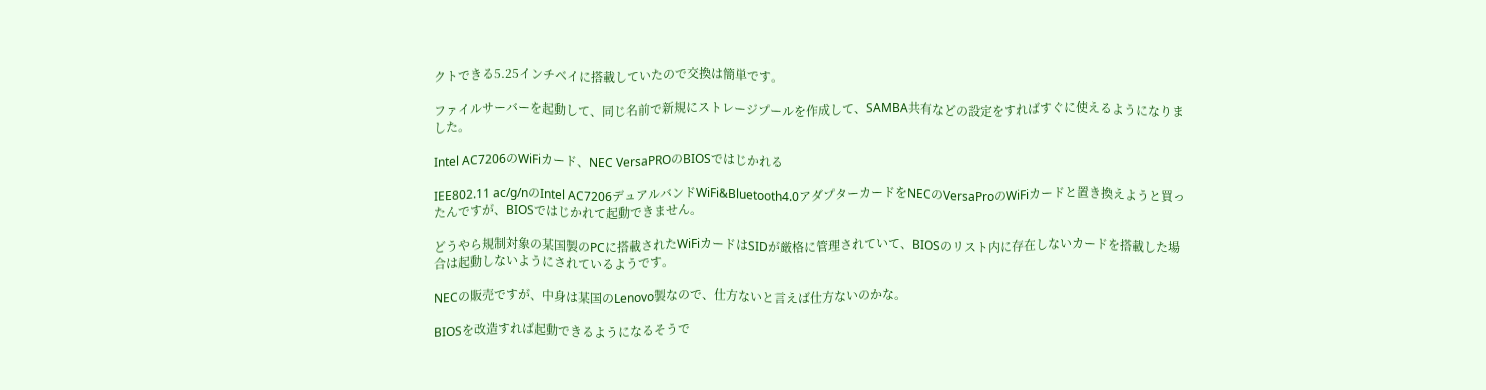クトできる5.25インチベイに搭載していたので交換は簡単です。

ファイルサーバーを起動して、同じ名前で新規にストレージプールを作成して、SAMBA共有などの設定をすればすぐに使えるようになりました。

Intel AC7206のWiFiカード、NEC VersaPROのBIOSではじかれる

IEE802.11 ac/g/nのIntel AC7206デュアルバンドWiFi&Bluetooth4.0アダプターカードをNECのVersaProのWiFiカードと置き換えようと買ったんですが、BIOSではじかれて起動できません。

どうやら規制対象の某国製のPCに搭載されたWiFiカードはSIDが厳格に管理されていて、BIOSのリスト内に存在しないカードを搭載した場合は起動しないようにされているようです。

NECの販売ですが、中身は某国のLenovo製なので、仕方ないと言えば仕方ないのかな。

BIOSを改造すれば起動できるようになるそうで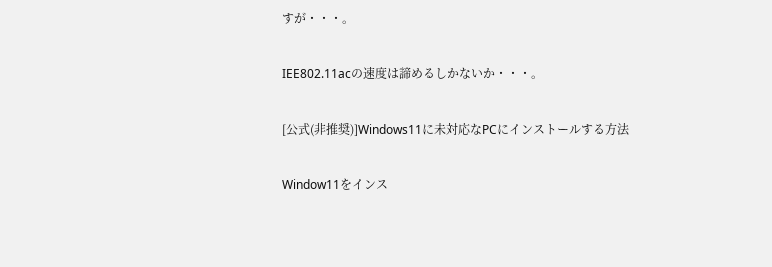すが・・・。

IEE802.11acの速度は諦めるしかないか・・・。

[公式(非推奨)]Windows11に未対応なPCにインストールする方法

Window11をインス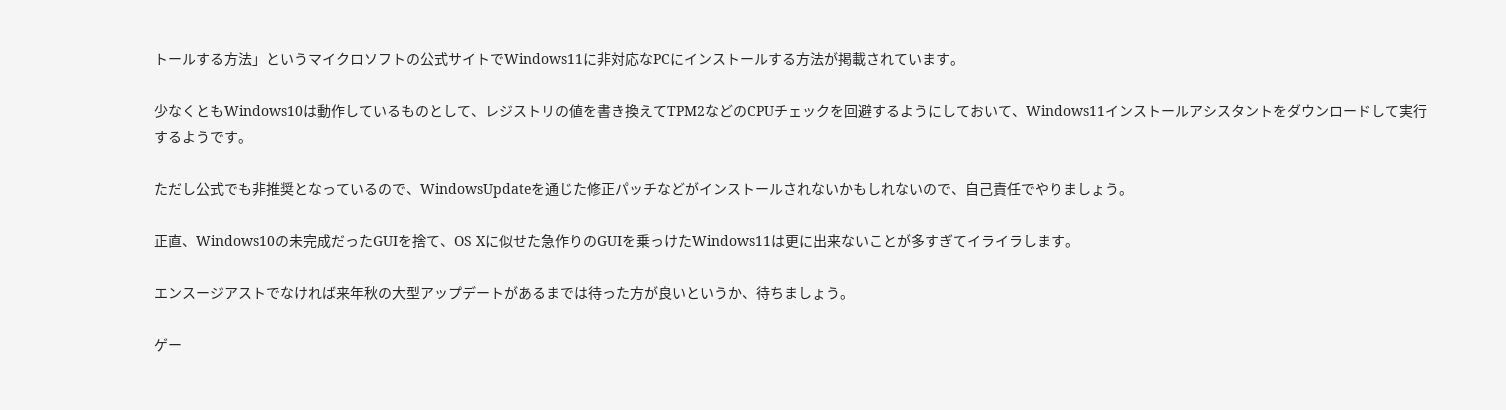トールする方法」というマイクロソフトの公式サイトでWindows11に非対応なPCにインストールする方法が掲載されています。

少なくともWindows10は動作しているものとして、レジストリの値を書き換えてTPM2などのCPUチェックを回避するようにしておいて、Windows11インストールアシスタントをダウンロードして実行するようです。

ただし公式でも非推奨となっているので、WindowsUpdateを通じた修正パッチなどがインストールされないかもしれないので、自己責任でやりましょう。

正直、Windows10の未完成だったGUIを捨て、OS Xに似せた急作りのGUIを乗っけたWindows11は更に出来ないことが多すぎてイライラします。

エンスージアストでなければ来年秋の大型アップデートがあるまでは待った方が良いというか、待ちましょう。

ゲー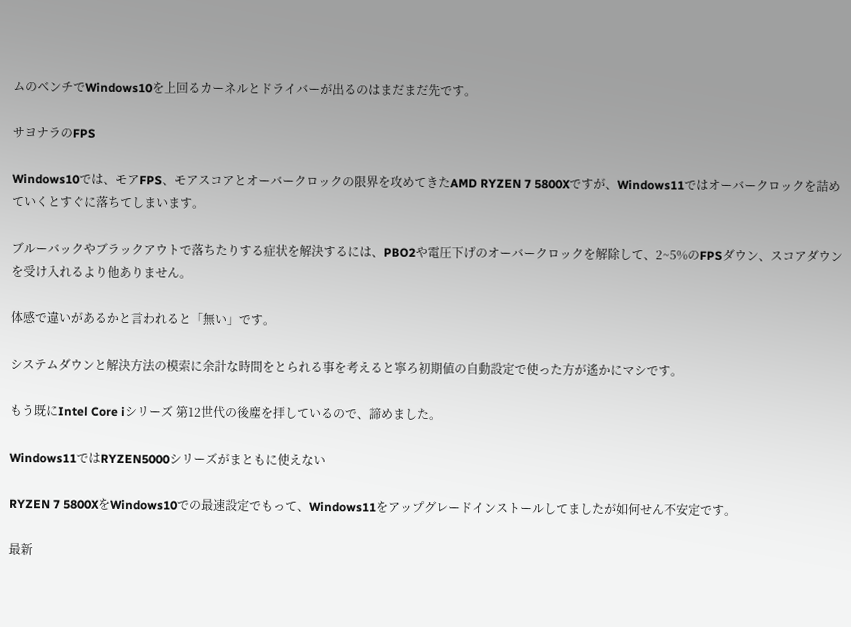ムのベンチでWindows10を上回るカーネルとドライバーが出るのはまだまだ先です。

サヨナラのFPS

Windows10では、モアFPS、モアスコアとオーバークロックの限界を攻めてきたAMD RYZEN 7 5800Xですが、Windows11ではオーバークロックを詰めていくとすぐに落ちてしまいます。

ブルーバックやブラックアウトで落ちたりする症状を解決するには、PBO2や電圧下げのオーバークロックを解除して、2~5%のFPSダウン、スコアダウンを受け入れるより他ありません。

体感で違いがあるかと言われると「無い」です。

システムダウンと解決方法の模索に余計な時間をとられる事を考えると寧ろ初期値の自動設定で使った方が遙かにマシです。

もう既にIntel Core iシリーズ 第12世代の後塵を拝しているので、諦めました。

Windows11ではRYZEN5000シリーズがまともに使えない

RYZEN 7 5800XをWindows10での最速設定でもって、Windows11をアップグレードインストールしてましたが如何せん不安定です。

最新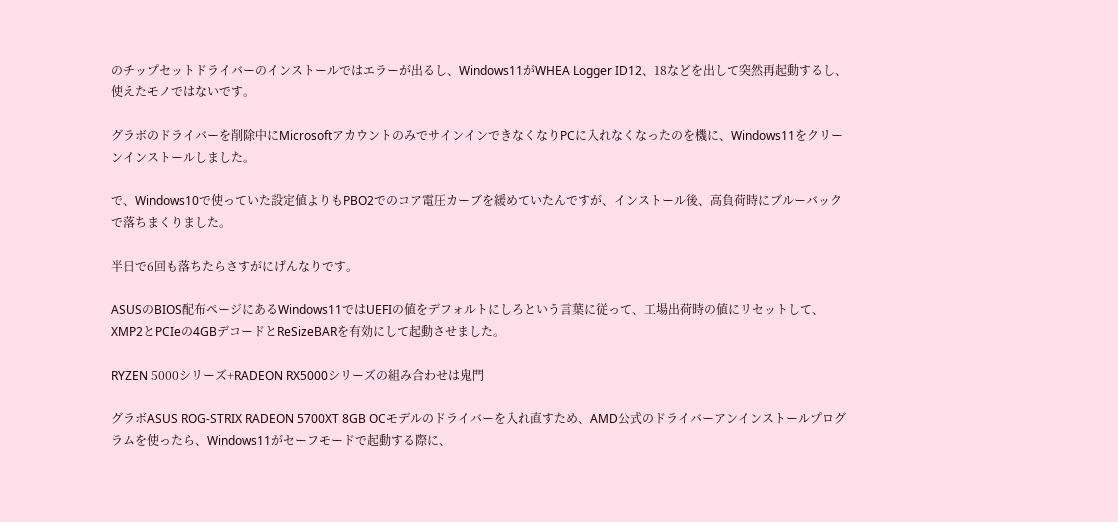のチップセットドライバーのインストールではエラーが出るし、Windows11がWHEA Logger ID12、18などを出して突然再起動するし、使えたモノではないです。

グラボのドライバーを削除中にMicrosoftアカウントのみでサインインできなくなりPCに入れなくなったのを機に、Windows11をクリーンインストールしました。

で、Windows10で使っていた設定値よりもPBO2でのコア電圧カーブを緩めていたんですが、インストール後、高負荷時にブルーバックで落ちまくりました。

半日で6回も落ちたらさすがにげんなりです。

ASUSのBIOS配布ページにあるWindows11ではUEFIの値をデフォルトにしろという言葉に従って、工場出荷時の値にリセットして、XMP2とPCIeの4GBデコードとReSizeBARを有効にして起動させました。

RYZEN 5000シリーズ+RADEON RX5000シリーズの組み合わせは鬼門

グラボASUS ROG-STRIX RADEON 5700XT 8GB OCモデルのドライバーを入れ直すため、AMD公式のドライバーアンインストールプログラムを使ったら、Windows11がセーフモードで起動する際に、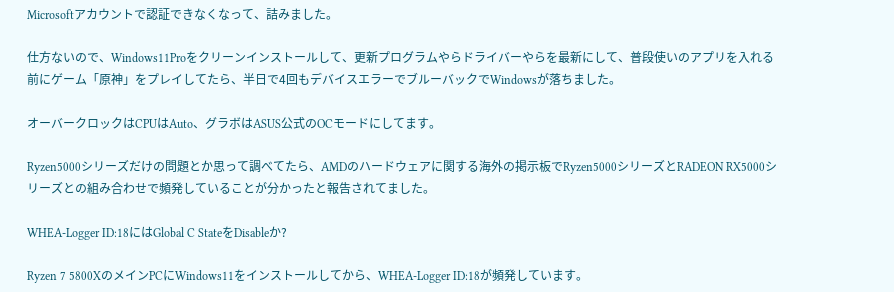Microsoftアカウントで認証できなくなって、詰みました。

仕方ないので、Windows11Proをクリーンインストールして、更新プログラムやらドライバーやらを最新にして、普段使いのアプリを入れる前にゲーム「原神」をプレイしてたら、半日で4回もデバイスエラーでブルーバックでWindowsが落ちました。

オーバークロックはCPUはAuto、グラボはASUS公式のOCモードにしてます。

Ryzen5000シリーズだけの問題とか思って調べてたら、AMDのハードウェアに関する海外の掲示板でRyzen5000シリーズとRADEON RX5000シリーズとの組み合わせで頻発していることが分かったと報告されてました。

WHEA-Logger ID:18にはGlobal C StateをDisableか?

Ryzen 7 5800XのメインPCにWindows11をインストールしてから、WHEA-Logger ID:18が頻発しています。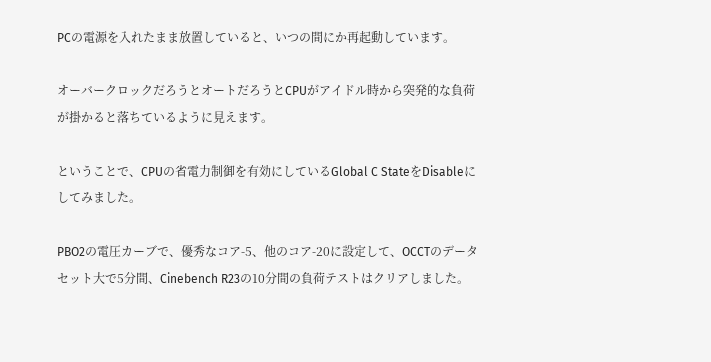PCの電源を入れたまま放置していると、いつの間にか再起動しています。

オーバークロックだろうとオートだろうとCPUがアイドル時から突発的な負荷が掛かると落ちているように見えます。

ということで、CPUの省電力制御を有効にしているGlobal C StateをDisableにしてみました。

PBO2の電圧カーブで、優秀なコア-5、他のコア-20に設定して、OCCTのデータセット大で5分間、Cinebench R23の10分間の負荷テストはクリアしました。